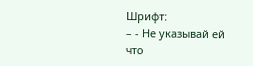Шрифт:
– - Не указывай ей что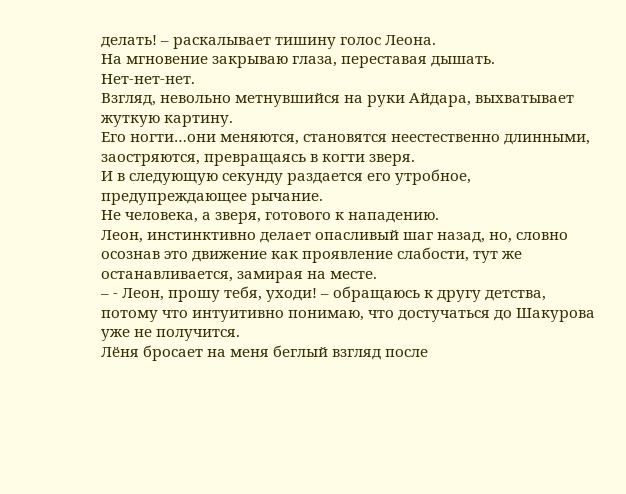делать! – раскалывает тишину голос Леона.
На мгновение закрываю глаза, переставая дышать.
Нет-нет-нет.
Взгляд, невольно метнувшийся на руки Айдара, выхватывает жуткую картину.
Его ногти…они меняются, становятся неестественно длинными, заостряются, превращаясь в когти зверя.
И в следующую секунду раздается его утробное, предупреждающее рычание.
Не человека, а зверя, готового к нападению.
Леон, инстинктивно делает опасливый шаг назад, но, словно осознав это движение как проявление слабости, тут же останавливается, замирая на месте.
– - Леон, прошу тебя, уходи! – обращаюсь к другу детства, потому что интуитивно понимаю, что достучаться до Шакурова уже не получится.
Лёня бросает на меня беглый взгляд после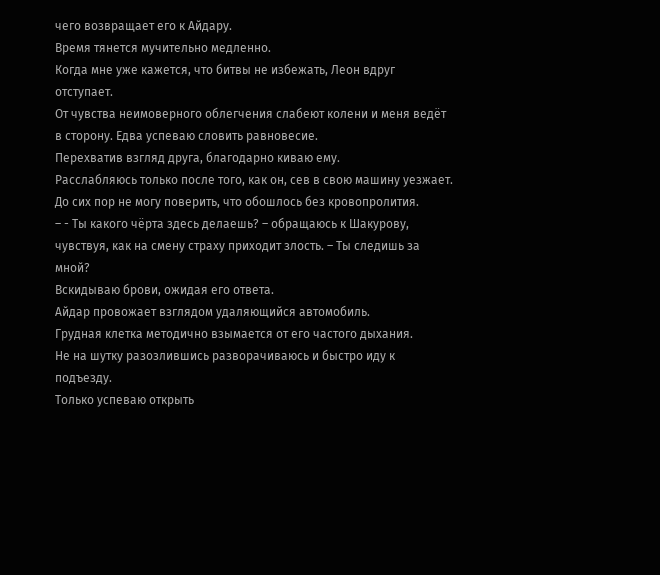чего возвращает его к Айдару.
Время тянется мучительно медленно.
Когда мне уже кажется, что битвы не избежать, Леон вдруг отступает.
От чувства неимоверного облегчения слабеют колени и меня ведёт в сторону. Едва успеваю словить равновесие.
Перехватив взгляд друга, благодарно киваю ему.
Расслабляюсь только после того, как он, сев в свою машину уезжает.
До сих пор не могу поверить, что обошлось без кровопролития.
– - Ты какого чёрта здесь делаешь? – обращаюсь к Шакурову, чувствуя, как на смену страху приходит злость. – Ты следишь за мной?
Вскидываю брови, ожидая его ответа.
Айдар провожает взглядом удаляющийся автомобиль.
Грудная клетка методично взымается от его частого дыхания.
Не на шутку разозлившись разворачиваюсь и быстро иду к подъезду.
Только успеваю открыть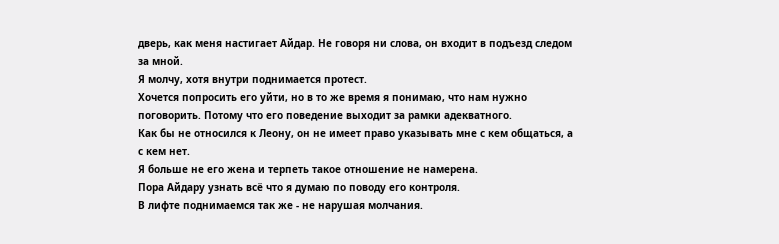дверь, как меня настигает Айдар. Не говоря ни слова, он входит в подъезд следом за мной.
Я молчу, хотя внутри поднимается протест.
Хочется попросить его уйти, но в то же время я понимаю, что нам нужно поговорить. Потому что его поведение выходит за рамки адекватного.
Как бы не относился к Леону, он не имеет право указывать мне с кем общаться, а с кем нет.
Я больше не его жена и терпеть такое отношение не намерена.
Пора Айдару узнать всё что я думаю по поводу его контроля.
В лифте поднимаемся так же - не нарушая молчания.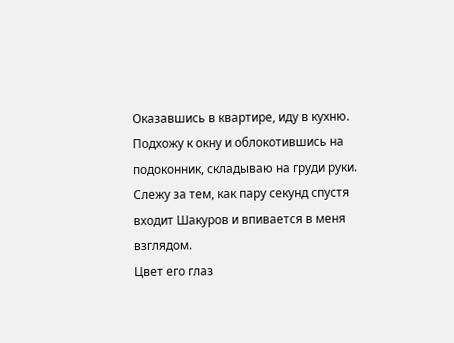Оказавшись в квартире, иду в кухню. Подхожу к окну и облокотившись на подоконник, складываю на груди руки.
Слежу за тем, как пару секунд спустя входит Шакуров и впивается в меня взглядом.
Цвет его глаз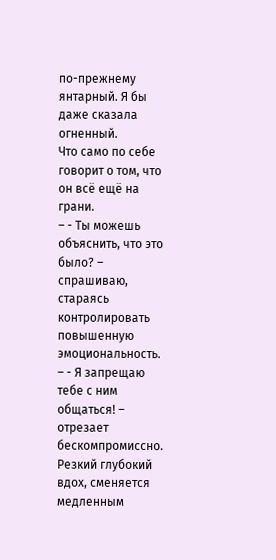по-прежнему янтарный. Я бы даже сказала огненный.
Что само по себе говорит о том, что он всё ещё на грани.
– - Ты можешь объяснить, что это было? – спрашиваю, стараясь контролировать повышенную эмоциональность.
– - Я запрещаю тебе с ним общаться! – отрезает бескомпромиссно.
Резкий глубокий вдох, сменяется медленным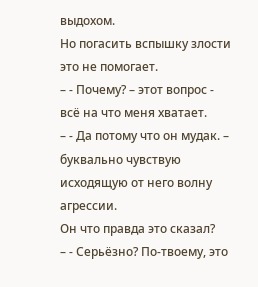выдохом.
Но погасить вспышку злости это не помогает.
– - Почему? – этот вопрос - всё на что меня хватает.
– - Да потому что он мудак. – буквально чувствую исходящую от него волну агрессии.
Он что правда это сказал?
– - Серьёзно? По-твоему, это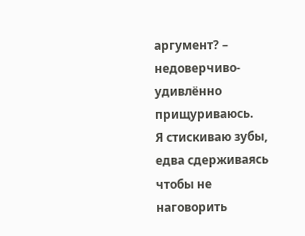аргумент? – недоверчиво-удивлённо прищуриваюсь.
Я стискиваю зубы, едва сдерживаясь чтобы не наговорить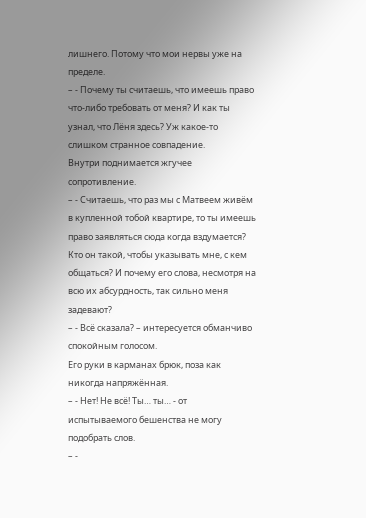лишнего. Потому что мои нервы уже на пределе.
– - Почему ты считаешь, что имеешь право что-либо требовать от меня? И как ты узнал, что Лёня здесь? Уж какое-то слишком странное совпадение.
Внутри поднимается жгучее сопротивление.
– - Считаешь, что раз мы с Матвеем живём в купленной тобой квартире, то ты имеешь право заявляться сюда когда вздумается?
Кто он такой, чтобы указывать мне, с кем общаться? И почему его слова, несмотря на всю их абсурдность, так сильно меня задевают?
– - Всё сказала? – интересуется обманчиво спокойным голосом.
Его руки в карманах брюк, поза как никогда напряжённая.
– - Нет! Не всё! Ты… ты… - от испытываемого бешенства не могу подобрать слов.
– -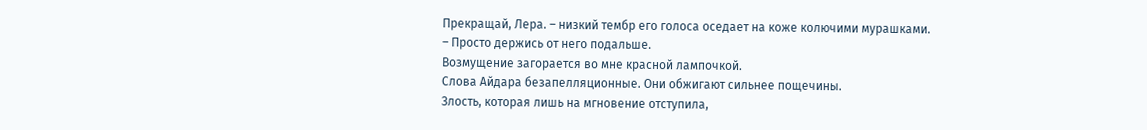Прекращай, Лера. – низкий тембр его голоса оседает на коже колючими мурашками.
– Просто держись от него подальше.
Возмущение загорается во мне красной лампочкой.
Слова Айдара безапелляционные. Они обжигают сильнее пощечины.
Злость, которая лишь на мгновение отступила,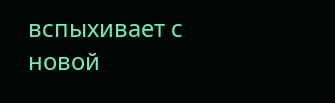вспыхивает с новой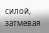силой, затмевая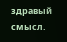здравый смысл.